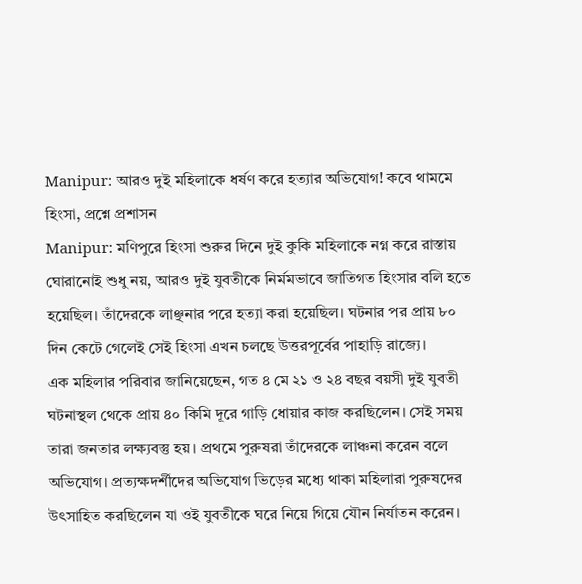Manipur: আরও দুই মহিলাকে ধর্ষণ করে হত্যার অভিযোগ! কবে থামমে হিংসা, প্রশ্নে প্রশাসন
Manipur: মণিপুরে হিংসা শুরুর দিনে দুই কুকি মহিলাকে নগ্ন করে রাস্তায় ঘোরানোই শুধু নয়, আরও দুই যুবতীকে নির্মমভাবে জাতিগত হিংসার বলি হতে হয়েছিল। তাঁদেরকে লাঞ্ছনার পরে হত্যা করা হয়েছিল। ঘটনার পর প্রায় ৮০ দিন কেটে গেলেই সেই হিংসা এখন চলছে উত্তরপূর্বের পাহাড়ি রাজ্যে।
এক মহিলার পরিবার জানিয়েছেন, গত ৪ মে ২১ ও ২৪ বছর বয়সী দুই যুবতী ঘটনাস্থল থেকে প্রায় ৪০ কিমি দূরে গাড়ি ধোয়ার কাজ করছিলেন। সেই সময় তারা জনতার লক্ষ্যবস্তু হয়। প্রথমে পুরুষরা তাঁদেরকে লাঞ্চনা করেন বলে অভিযোগ। প্রত্যক্ষদর্শীদের অভিযোগ ভিড়ের মধ্যে থাকা মহিলারা পুরুষদের উৎসাহিত করছিলেন যা ওই যুবতীকে ঘরে নিয়ে গিয়ে যৌন নির্যাতন করেন।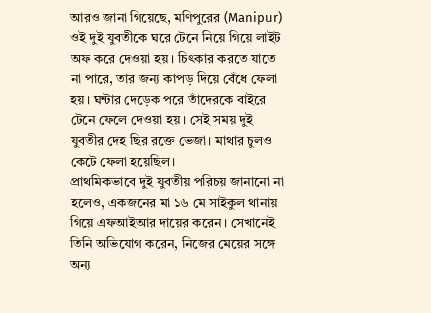আরও জানা গিয়েছে, মণিপুরের (Manipur) ওই দুই যুবতীকে ঘরে টেনে নিয়ে গিয়ে লাইট অফ করে দেওয়া হয়। চিৎকার করতে যাতে না পারে, তার জন্য কাপড় দিয়ে বেঁধে ফেলা হয়। ঘন্টার দেড়েক পরে তাঁদেরকে বাইরে টেনে ফেলে দেওয়া হয়। সেই সময় দুই যুবতীর দেহ ছির রক্তে ভেজা। মাথার চুলও কেটে ফেলা হয়েছিল।
প্রাথমিকভাবে দুই যুবতীয় পরিচয় জানানো না হলেও, একজনের মা ১৬ মে সাইকুল থানায় গিয়ে এফআইআর দায়ের করেন। সেখানেই তিনি অভিযোগ করেন, নিজের মেয়ের সঙ্গে অন্য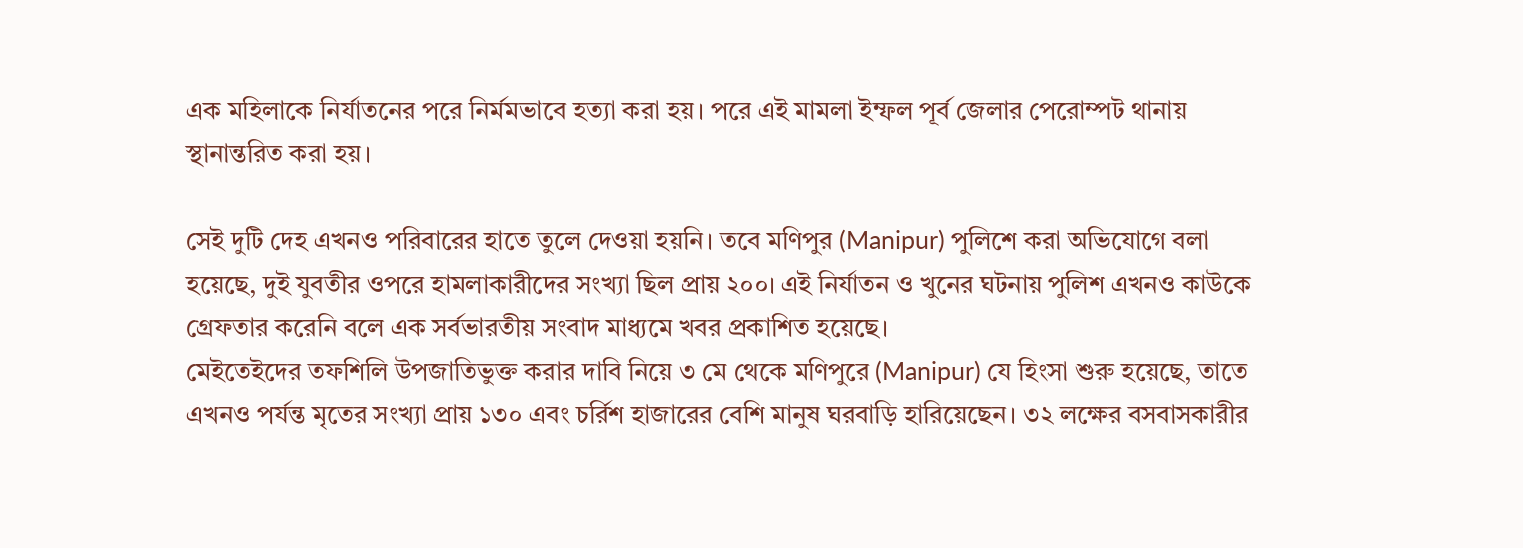এক মহিলাকে নির্যাতনের পরে নির্মমভাবে হত্যা করা হয়। পরে এই মামলা ইম্ফল পূর্ব জেলার পেরোম্পট থানায় স্থানান্তরিত করা হয়।

সেই দুটি দেহ এখনও পরিবারের হাতে তুলে দেওয়া হয়নি। তবে মণিপুর (Manipur) পুলিশে করা অভিযোগে বলা হয়েছে, দুই যুবতীর ওপরে হামলাকারীদের সংখ্যা ছিল প্রায় ২০০। এই নির্যাতন ও খুনের ঘটনায় পুলিশ এখনও কাউকে গ্রেফতার করেনি বলে এক সর্বভারতীয় সংবাদ মাধ্যমে খবর প্রকাশিত হয়েছে।
মেইতেইদের তফশিলি উপজাতিভুক্ত করার দাবি নিয়ে ৩ মে থেকে মণিপুরে (Manipur) যে হিংসা শুরু হয়েছে, তাতে এখনও পর্যন্ত মৃতের সংখ্যা প্রায় ১৩০ এবং চর্রিশ হাজারের বেশি মানুষ ঘরবাড়ি হারিয়েছেন। ৩২ লক্ষের বসবাসকারীর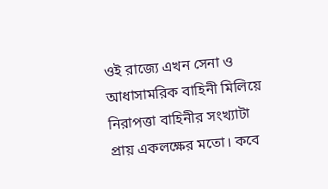ওই রাজ্যে এখন সেনা ও আধাসামরিক বাহিনী মিলিয়ে নিরাপত্তা বাহিনীর সংখ্যাটা প্রায় একলক্ষের মতো। কবে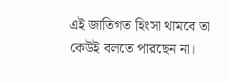এই জাতিগত হিংসা থামবে তা কেউই বলতে পারছেন না।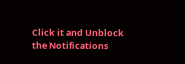Click it and Unblock the Notifications